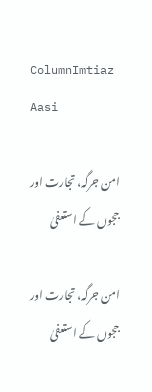ColumnImtiaz Aasi

امن جرگہ، تجارت اور ججوں کے استعفیٰ

امن جرگہ، تجارت اور ججوں کے استعفیٰ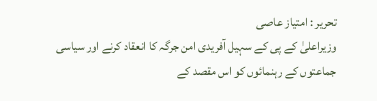تحریر : امتیاز عاصی
وزیراعلیٰ کے پی کے سہیل آفریدی امن جرگہ کا انعقاد کرنے اور سیاسی جماعتوں کے رہنمائوں کو اس مقصد کے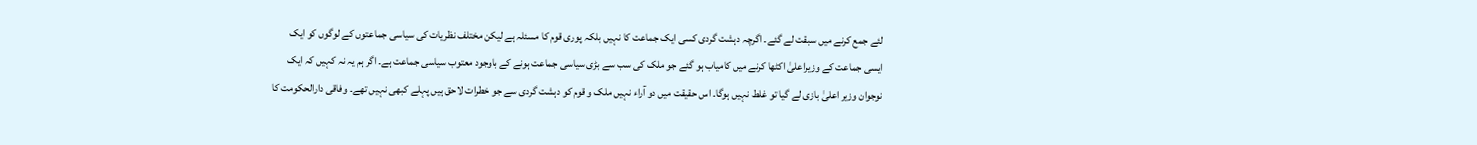لئے جمع کرنے میں سبقت لے گئے۔ اگرچہ دہشت گردی کسی ایک جماعت کا نہیں بلکہ پوری قوم کا مسئلہ ہے لیکن مختلف نظریات کی سیاسی جماعتوں کے لوگوں کو ایک ایسی جماعت کے وزیراعلیٰ اکٹھا کرنے میں کامیاب ہو گئے جو ملک کی سب سے بڑی سیاسی جماعت ہونے کے باوجود معتوب سیاسی جماعت ہے۔ اگر ہم یہ نہ کہیں کہ ایک نوجوان وزیر اعلیٰ بازی لے گیا تو غلط نہیں ہوگا۔ اس حقیقت میں دو آراء نہیں ملک و قوم کو دہشت گردی سے جو خطرات لاحق ہیں پہلے کبھی نہیں تھے۔ وفاقی دارالحکومت کا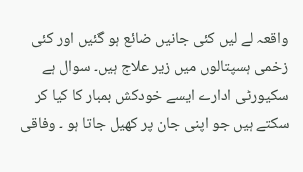واقعہ لے لیں کئی جانیں ضائع ہو گئیں اور کئی زخمی ہسپتالوں میں زیر علاج ہیں۔ سوال ہے سکیورٹی ادارے ایسے خودکش بمبار کا کیا کر سکتے ہیں جو اپنی جان پر کھیل جاتا ہو ۔ وفاقی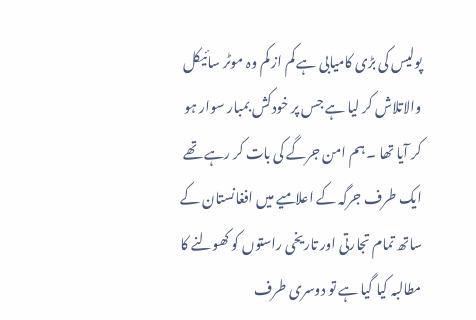پولیس کی بڑی کامیابی ہے کم از کم وہ موٹر سائیکل والاتلاش کر لیا ہے جس پر خودکش بمبار سوار ہو کر آیا تھا ۔ ہم امن جرگے کی بات کر رہے تھے ایک طرف جرگہ کے اعلامیے میں افغانستان کے ساتھ تمام تجارتی اور تاریخی راستوں کو کھولنے کا مطالبہ کیا گیا ہے تو دوسری طرف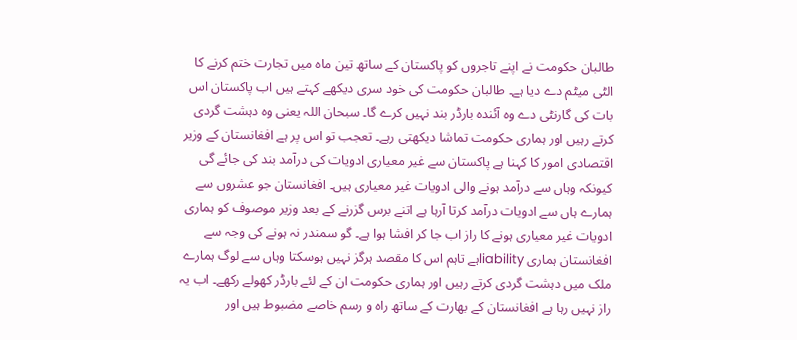طالبان حکومت نے اپنے تاجروں کو پاکستان کے ساتھ تین ماہ میں تجارت ختم کرنے کا الٹی میٹم دے دیا ہے۔ طالبان حکومت کی خود سری دیکھے کہتے ہیں اب پاکستان اس بات کی گارنٹی دے وہ آئندہ بارڈر بند نہیں کرے گا۔ سبحان اللہ یعنی وہ دہشت گردی کرتے رہیں اور ہماری حکومت تماشا دیکھتی رہے۔ تعجب تو اس پر ہے افغانستان کے وزیر اقتصادی امور کا کہنا ہے پاکستان سے غیر معیاری ادویات کی درآمد بند کی جائے گی کیونکہ وہاں سے درآمد ہونے والی ادویات غیر معیاری ہیں۔ افغانستان جو عشروں سے ہمارے ہاں سے ادویات درآمد کرتا آرہا ہے اتنے برس گزرنے کے بعد وزیر موصوف کو ہماری ادویات غیر معیاری ہونے کا راز اب جا کر افشا ہوا ہے۔ گو سمندر نہ ہونے کی وجہ سے افغانستان ہماری liabilityہے تاہم اس کا مقصد ہرگز نہیں ہوسکتا وہاں سے لوگ ہمارے ملک میں دہشت گردی کرتے رہیں اور ہماری حکومت ان کے لئے بارڈر کھولے رکھے۔ اب یہ راز نہیں رہا ہے افغانستان کے بھارت کے ساتھ راہ و رسم خاصے مضبوط ہیں اور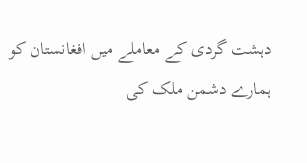دہشت گردی کے معاملے میں افغانستان کو ہمارے دشمن ملک کی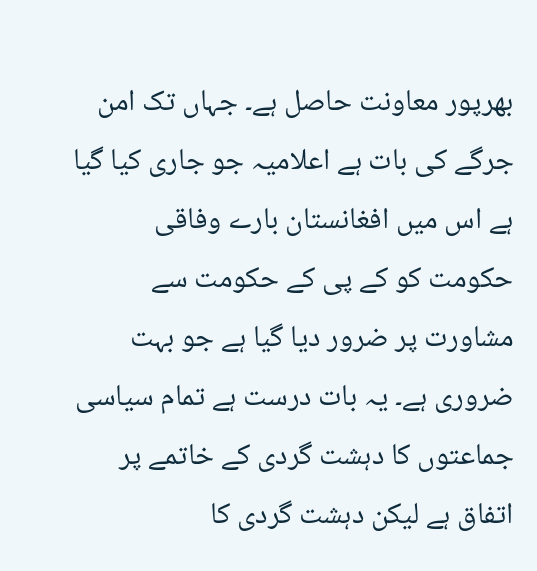بھرپور معاونت حاصل ہے۔ جہاں تک امن جرگے کی بات ہے اعلامیہ جو جاری کیا گیا ہے اس میں افغانستان بارے وفاقی حکومت کو کے پی کے حکومت سے مشاورت پر ضرور دیا گیا ہے جو بہت ضروری ہے۔ یہ بات درست ہے تمام سیاسی جماعتوں کا دہشت گردی کے خاتمے پر اتفاق ہے لیکن دہشت گردی کا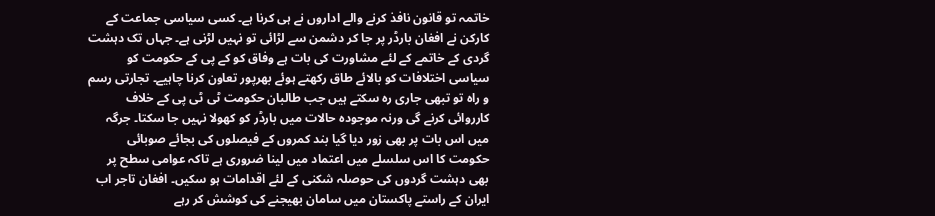خاتمہ تو قانون نافذ کرنے والے اداروں نے ہی کرنا ہے۔ کسی سیاسی جماعت کے کارکن نے افغان بارڈر پر جا کر دشمن سے لڑائی تو نہیں لڑنی ہے۔ جہاں تک دہشت گردی کے خاتمے کے لئے مشاورت کی بات ہے وفاق کو کے پی کے حکومت کو سیاسی اختلافات کو بالائے طاق رکھتے ہوئے بھرپور تعاون کرنا چاہیے۔ تجارتی رسم و راہ تو تبھی جاری رہ سکتے ہیں جب طالبان حکومت ٹی ٹی پی کے خلاف کارروائی کرنے گی ورنہ موجودہ حالات میں بارڈر کو کھولا نہیں جا سکتا۔ جرگہ میں اس بات پر بھی زور دیا گیا بند کمروں کے فیصلوں کی بجائے صوبائی حکومت کا اس سلسلے میں اعتماد میں لینا ضروری ہے تاکہ عوامی سطح پر بھی دہشت گردوں کی حوصلہ شکنی کے لئے اقدامات ہو سکیں۔ افغان تاجر اب ایران کے راستے پاکستان میں سامان بھیجنے کی کوشش کر رہے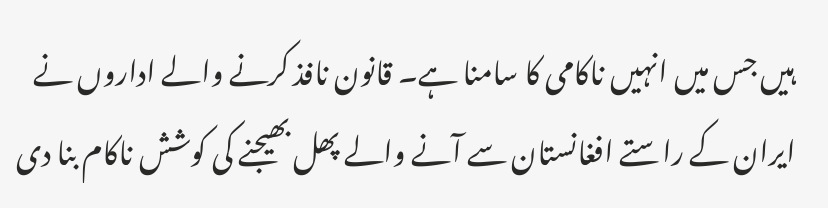ہیں جس میں انہیں ناکامی کا سامنا ہے۔ قانون نافذ کرنے والے اداروں نے ایران کے راستے افغانستان سے آنے والے پھل بھیجنے کی کوشش ناکام بنا دی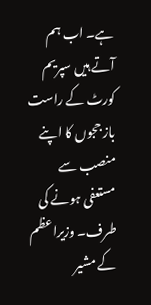ہے۔ اب ہم آتے ہیں سپریم کورٹ کے راست باز ججوں کا اپنے منصب سے مستعفی ہونے کی طرف۔ وزیراعظم کے مشیر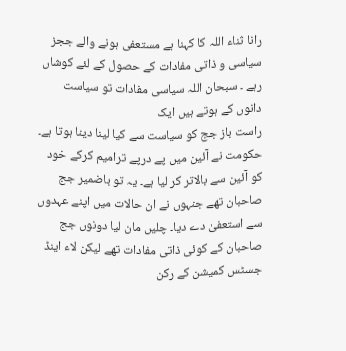رانا ثناء اللہ کا کہنا ہے مستعفی ہونے والے ججز سیاسی و ذاتی مفادات کے حصول کے لئے کوشاں رہے ۔ سبحان اللہ سیاسی مفادات تو سیاست دانوں کے ہوتے ہیں ایک
راست باز جج کو سیاست سے کیا لینا دینا ہوتا ہے۔ حکومت نے آئین میں پے درپے ترامیم کرکے خود کو آئین سے بالاتر کر لیا ہے۔ یہ تو باضمیر جج صاحبان تھے جنہوں نے ان حالات میں اپنے عہدوں سے استعفیٰ دے دیا۔ چلیں مان لیا دونوں جج صاحبان کے کوئی ذاتی مفادات تھے لیکن لاء اینڈ جسٹس کمیشن کے رکن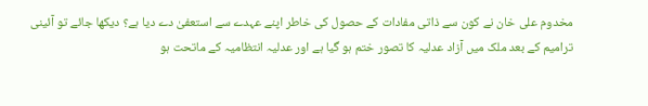مخدوم علی خان نے کون سے ذاتی مفادات کے حصول کی خاطر اپنے عہدے سے استعفیٰ دے دیا ہے؟ دیکھا جائے تو آئینی ترامیم کے بعد ملک میں آزاد عدلیہ کا تصور ختم ہو گیا ہے اور عدلیہ انتظامیہ کے ماتحت ہو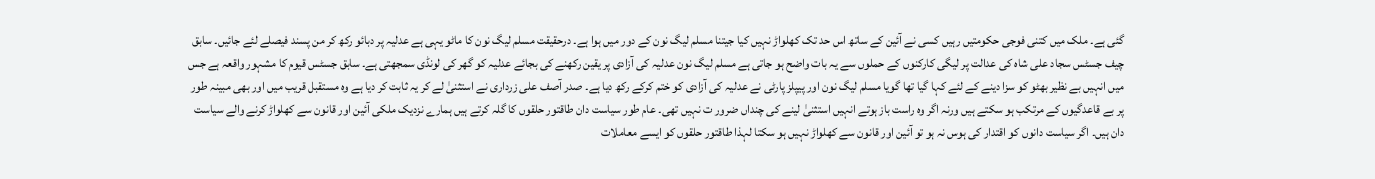گئی ہے۔ ملک میں کتنی فوجی حکومتیں رہیں کسی نے آئین کے ساتھ اس حد تک کھلواڑ نہیں کیا جیتنا مسلم لیگ نون کے دور میں ہوا ہے۔ درحقیقت مسلم لیگ نون کا ماٹو یہی ہے عدلیہ پر دبائو رکھ کر من پسند فیصلے لئے جائیں۔ سابق چیف جسٹس سجاد علی شاہ کی عدالت پر لیگی کارکنوں کے حملوں سے یہ بات واضح ہو جاتی ہے مسلم لیگ نون عدلیہ کی آزادی پر یقین رکھنے کی بجائے عدلیہ کو گھر کی لونڈی سمجھتی ہے۔ سابق جسٹس قیوم کا مشہور واقعہ ہے جس میں انہیں بے نظیر بھٹو کو سزا دینے کے لئے کہا گیا تھا گویا مسلم لیگ نون اور پیپلز پارٹی نے عدلیہ کی آزادی کو ختم کرکے رکھ دیا ہے۔ صدر آصف علی زرداری نے استثنیٰ لے کر یہ ثابت کر دیا ہے وہ مستقبل قریب میں اور بھی مبینہ طور پر بے قاعدگیوں کے مرتکب ہو سکتے ہیں ورنہ اگر وہ راست باز ہوتے انہیں استثنیٰ لینے کی چنداں ضرور ت نہیں تھی۔ عام طور سیاست دان طاقتور حلقوں کا گلہ کرتے ہیں ہمارے نزدیک ملکی آئین اور قانون سے کھلواڑ کرنے والے سیاست دان ہیں۔ اگر سیاست دانوں کو اقتدار کی ہوس نہ ہو تو آئین اور قانون سے کھلواڑ نہیں ہو سکتا لہذا طاقتور حلقوں کو ایسے معاملات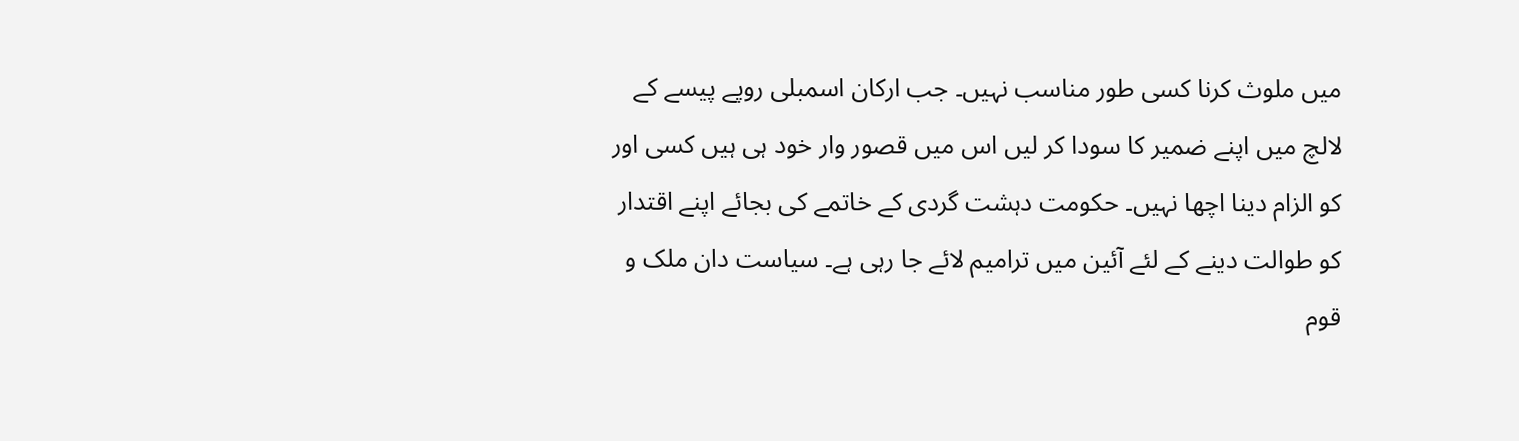میں ملوث کرنا کسی طور مناسب نہیں۔ جب ارکان اسمبلی روپے پیسے کے لالچ میں اپنے ضمیر کا سودا کر لیں اس میں قصور وار خود ہی ہیں کسی اور کو الزام دینا اچھا نہیں۔ حکومت دہشت گردی کے خاتمے کی بجائے اپنے اقتدار کو طوالت دینے کے لئے آئین میں ترامیم لائے جا رہی ہے۔ سیاست دان ملک و قوم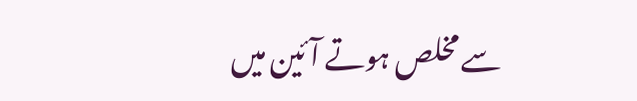سے مخلص ہوتے آئین میں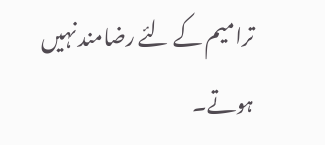ترامیم کے لئے رضامند نہیں ہوتے۔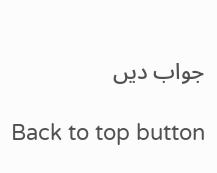جواب دیں

Back to top button